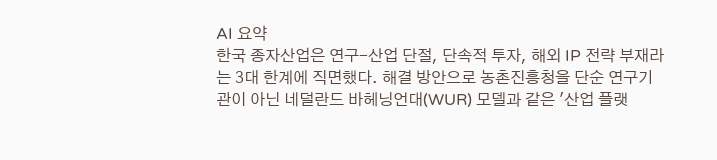AI 요약
한국 종자산업은 연구-산업 단절, 단속적 투자, 해외 IP 전략 부재라는 3대 한계에 직면했다. 해결 방안으로 농촌진흥청을 단순 연구기관이 아닌 네덜란드 바헤닝언대(WUR) 모델과 같은 '산업 플랫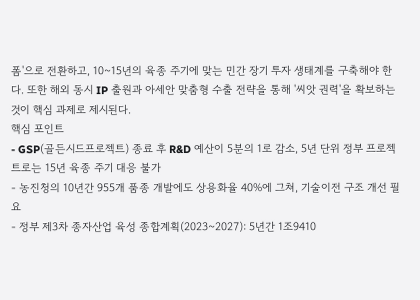폼'으로 전환하고, 10~15년의 육종 주기에 맞는 민간 장기 투자 생태계를 구축해야 한다. 또한 해외 동시 IP 출원과 아세안 맞춤형 수출 전략을 통해 '씨앗 권력'을 확보하는 것이 핵심 과제로 제시된다.
핵심 포인트
- GSP(골든시드프로젝트) 종료 후 R&D 예산이 5분의 1로 감소, 5년 단위 정부 프로젝트로는 15년 육종 주기 대응 불가
- 농진청의 10년간 955개 품종 개발에도 상용화율 40%에 그쳐, 기술이전 구조 개선 필요
- 정부 제3차 종자산업 육성 종합계획(2023~2027): 5년간 1조9410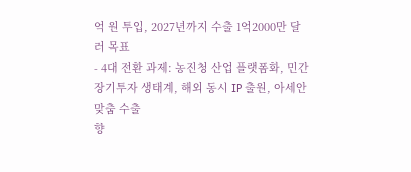억 원 투입, 2027년까지 수출 1억2000만 달러 목표
- 4대 전환 과제: 농진청 산업 플랫폼화, 민간 장기투자 생태계, 해외 동시 IP 출원, 아세안 맞춤 수출
향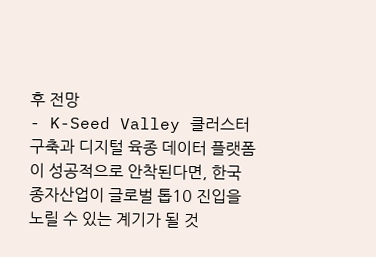후 전망
- K-Seed Valley 클러스터 구축과 디지털 육종 데이터 플랫폼이 성공적으로 안착된다면, 한국 종자산업이 글로벌 톱10 진입을 노릴 수 있는 계기가 될 것